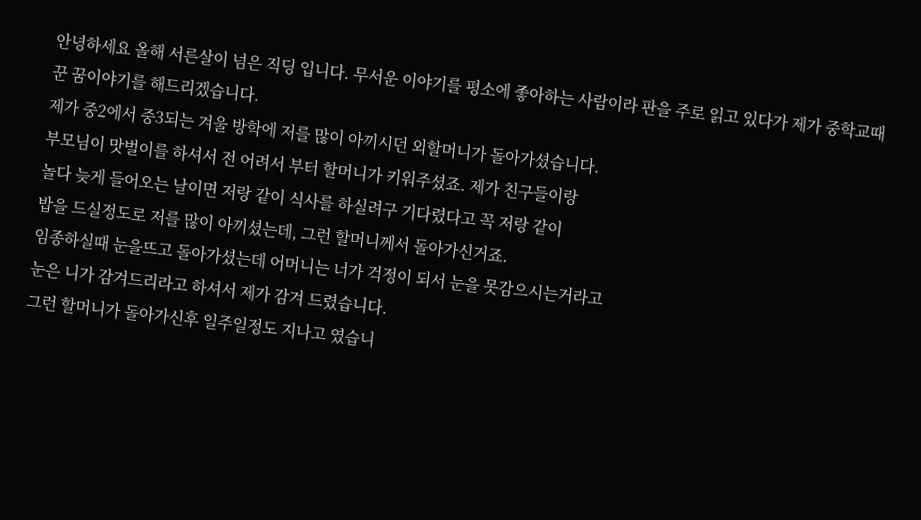안녕하세요 올해 서른살이 넘은 직딩 입니다. 무서운 이야기를 평소에 좋아하는 사람이라 판을 주로 읽고 있다가 제가 중학교때 꾼 꿈이야기를 해드리겠습니다.
제가 중2에서 중3되는 겨울 방학에 저를 많이 아끼시던 외할머니가 돌아가셨습니다.
부모님이 맛벌이를 하셔서 전 어려서 부터 할머니가 키워주셨죠. 제가 친구들이랑
놀다 늦게 들어오는 날이면 저랑 같이 식사를 하실려구 기다렸다고 꼭 저랑 같이
밥을 드실정도로 저를 많이 아끼셨는데, 그런 할머니께서 돌아가신거죠.
임종하실때 눈을뜨고 돌아가셨는데 어머니는 너가 걱정이 되서 눈을 못감으시는거라고
눈은 니가 감겨드리라고 하셔서 제가 감겨 드렸습니다.
그런 할머니가 돌아가신후 일주일정도 지나고 였습니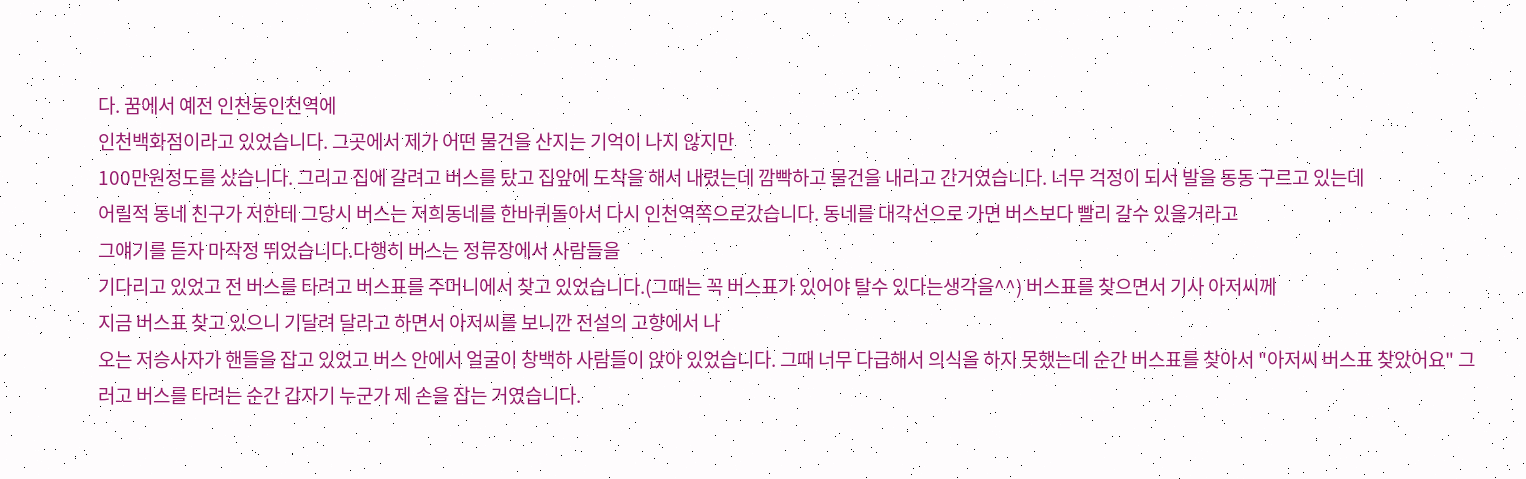다. 꿈에서 예전 인천동인천역에
인천백화점이라고 있었습니다. 그곳에서 제가 어떤 물건을 산지는 기억이 나지 않지만
100만원정도를 샀습니다. 그리고 집에 갈려고 버스를 탔고 집앞에 도착을 해서 내렸는데 깜빡하고 물건을 내리고 간거였습니다. 너무 걱정이 되서 발을 동동 구르고 있는데
어릴적 동네 친구가 저한테 그당시 버스는 저희동네를 한바퀴돌아서 다시 인천역쪽으로갔습니다. 동네를 대각선으로 가면 버스보다 빨리 갈수 있을거라고
그얘기를 듣자 마작정 뛰었습니다.다행히 버스는 정류장에서 사람들을
기다리고 있었고 전 버스를 타려고 버스표를 주머니에서 찾고 있었습니다.(그때는 꼭 버스표가 있어야 탈수 있다는생각을^^) 버스표를 찾으면서 기사 아저씨께
지금 버스표 찾고 있으니 기달려 달라고 하면서 아저씨를 보니깐 전설의 고향에서 나
오는 저승사자가 핸들을 잡고 있었고 버스 안에서 얼굴이 창백하 사람들이 앉아 있었습니다. 그때 너무 다급해서 의식을 하지 못했는데 순간 버스표를 찾아서 "아저씨 버스표 찾았어요" 그러고 버스를 타려는 순간 갑자기 누군가 제 손을 잡는 거였습니다.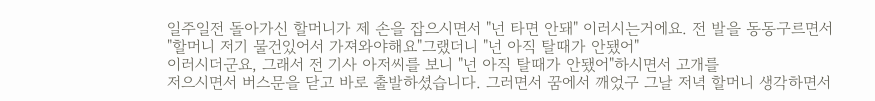일주일전 돌아가신 할머니가 제 손을 잡으시면서 "넌 타면 안돼" 이러시는거에요. 전 발을 동동구르면서 "할머니 저기 물건있어서 가져와야해요"그랬더니 "넌 아직 탈때가 안됐어"
이러시더군요, 그래서 전 기사 아저씨를 보니 "넌 아직 탈때가 안됐어"하시면서 고개를
저으시면서 버스문을 닫고 바로 출발하셨습니다. 그러면서 꿈에서 깨었구 그날 저녁 할머니 생각하면서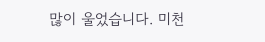많이 울었습니다. 미천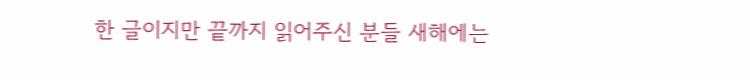한 글이지만 끝까지 읽어주신 분들 새해에는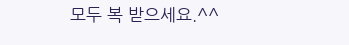모두 복 받으세요.^^